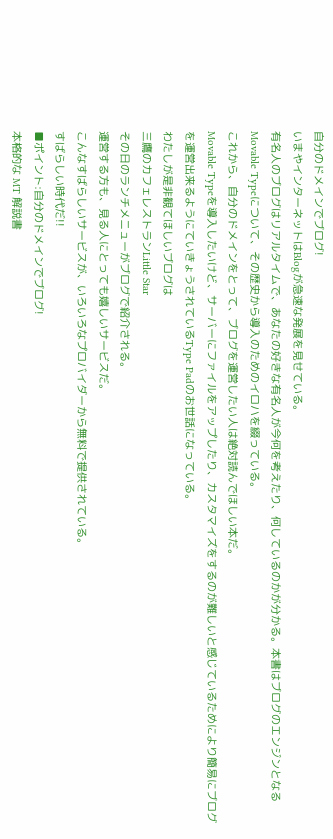自分のドメインでブログ!
いまやインターネットはBlogが急速な発展を見せている。
有名人のブログはリアルタイムで、あなたの好きな有名人が今何を考えたり、何しているのかが分かる。本書はブログのエンジンとなるMovable Typeについて、その歴史から導入のためのイロハを綴っている。
これから、自分のドメインをとって、ブログを運営したい人は絶対読んでほしい本だ。
Movable Typeを導入したいけど、サーバーにファイルをアップしたり、カスタマイズをするのが難しいと感じているためにより簡易にブログを運営出来るようにていきょうされているType Padのお世話になっている。
わたしが是非観てほしいブログは
三鷹のカフェレストランLittle Star
その日のランチメニューがブログで紹介される。
運営する方も、見る人にとっても嬉しいサービスだ。
こんなすばらしいサービスが、いろいろなプロバイダーから無料で提供されている。
すばらしい時代だ!!
■ポイント:自分のドメインでブログ!
本格的な MT 解説書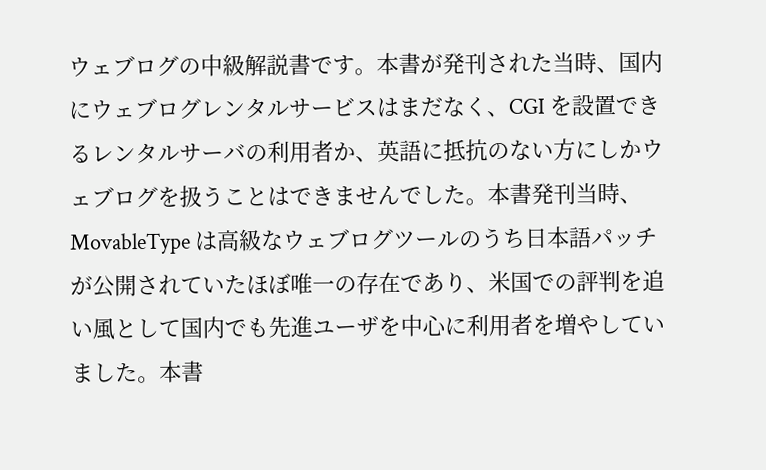ウェブログの中級解説書です。本書が発刊された当時、国内にウェブログレンタルサービスはまだなく、CGI を設置できるレンタルサーバの利用者か、英語に抵抗のない方にしかウェブログを扱うことはできませんでした。本書発刊当時、MovableType は高級なウェブログツールのうち日本語パッチが公開されていたほぼ唯一の存在であり、米国での評判を追い風として国内でも先進ユーザを中心に利用者を増やしていました。本書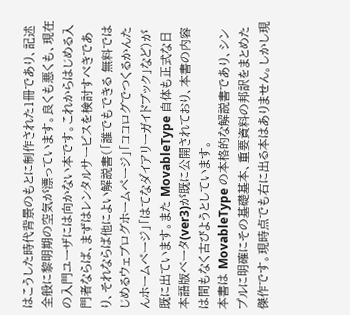はこうした時代背景のもとに制作された1冊であり、記述全般に黎明期の空気が漂っています。良くも悪くも、現在の入門ユーザには向かない本です。これからはじめる入門者ならば、まずはレンタルサービスを検討すべきであり、それならば他によい解説書(「誰でもできる 無料ではじめるウェブログホームページ」「ココログでつくるかんたんホームページ」「はてなダイアリーガイドブック」など)が既に出ています。また MovableType 自体も正式な日本語版ベータ(ver3)が既に公開されており、本書の内容は間もなく古びようとしています。
本書は MovableType の本格的な解説書であり、シンプルに明確にその基礎基本、重要資料の邦訳をまとめた傑作です。現時点でも右に出る本はありません。しかし現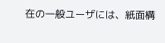在の一般ユーザには、紙面構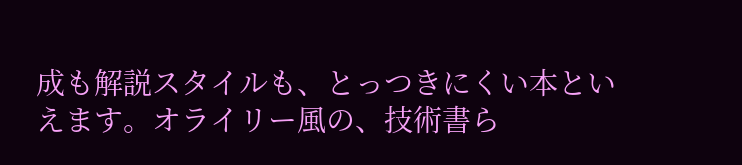成も解説スタイルも、とっつきにくい本といえます。オライリー風の、技術書ら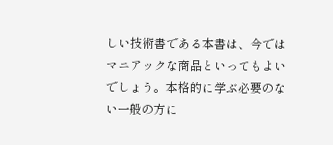しい技術書である本書は、今ではマニアックな商品といってもよいでしょう。本格的に学ぶ必要のない一般の方に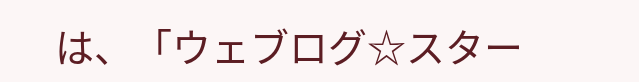は、「ウェブログ☆スター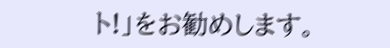ト!」をお勧めします。